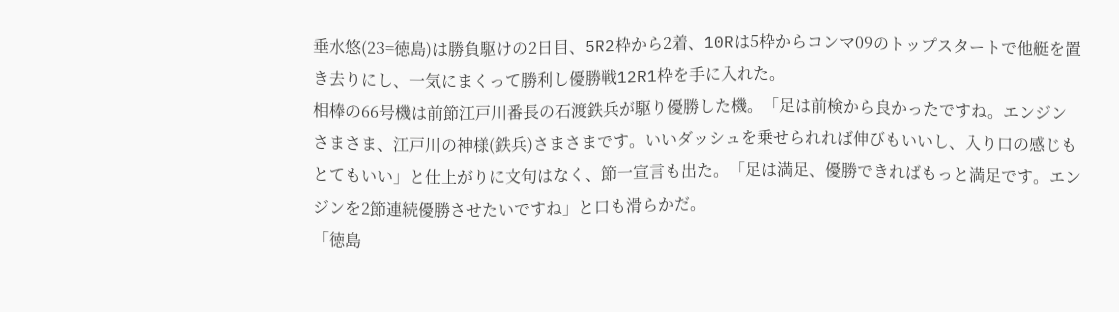垂水悠(23=徳島)は勝負駆けの2日目、5R2枠から2着、10Rは5枠からコンマ09のトップスタートで他艇を置き去りにし、一気にまくって勝利し優勝戦12R1枠を手に入れた。
相棒の66号機は前節江戸川番長の石渡鉄兵が駆り優勝した機。「足は前検から良かったですね。エンジンさまさま、江戸川の神様(鉄兵)さまさまです。いいダッシュを乗せられれば伸びもいいし、入り口の感じもとてもいい」と仕上がりに文句はなく、節一宣言も出た。「足は満足、優勝できればもっと満足です。エンジンを2節連続優勝させたいですね」と口も滑らかだ。
「徳島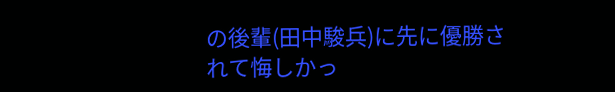の後輩(田中駿兵)に先に優勝されて悔しかっ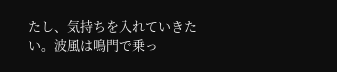たし、気持ちを入れていきたい。波風は鳴門で乗っ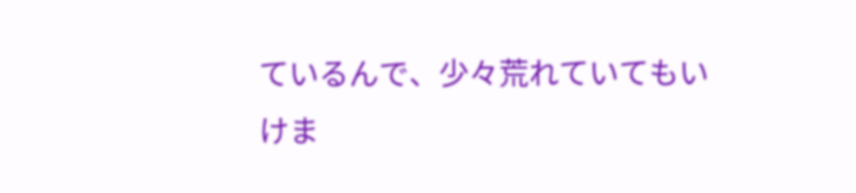ているんで、少々荒れていてもいけま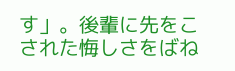す」。後輩に先をこされた悔しさをばね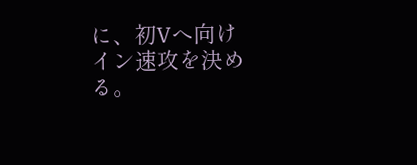に、初Vへ向けイン速攻を決める。